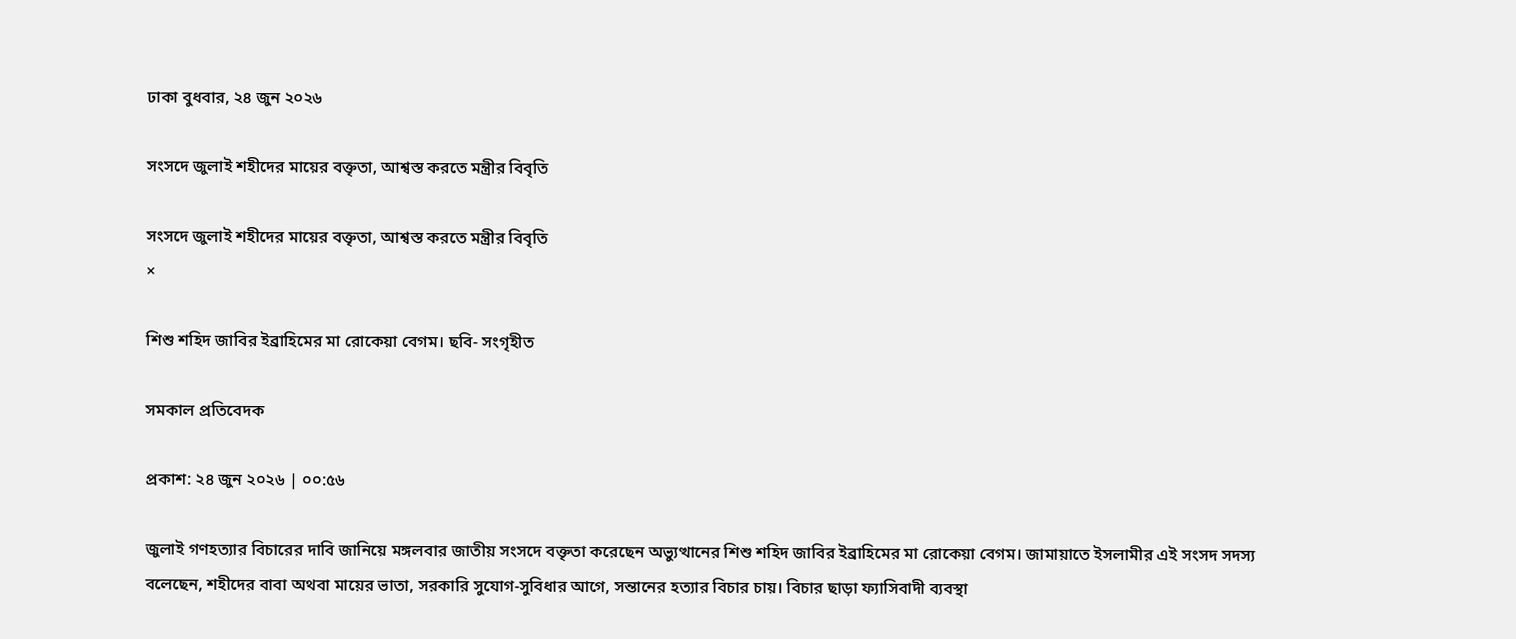ঢাকা বুধবার, ২৪ জুন ২০২৬

সংসদে জুলাই শহীদের মায়ের বক্তৃতা, আশ্বস্ত করতে মন্ত্রীর বিবৃতি

সংসদে জুলাই শহীদের মায়ের বক্তৃতা, আশ্বস্ত করতে মন্ত্রীর বিবৃতি
×

শিশু শহিদ জাবির ইব্রাহিমের মা রোকেয়া বেগম। ছবি- সংগৃহীত

সমকাল প্রতিবেদক

প্রকাশ: ২৪ জুন ২০২৬ | ০০:৫৬

জুলাই গণহত্যার বিচারের দাবি জানিয়ে মঙ্গলবার জাতীয় সংসদে বক্তৃতা করেছেন অভ্যুত্থানের শিশু শহিদ জাবির ইব্রাহিমের মা রোকেয়া বেগম। জামায়াতে ইসলামীর এই সংসদ সদস্য বলেছেন, শহীদের বাবা অথবা মায়ের ভাতা, সরকারি সুযোগ-সুবিধার আগে, সন্তানের হত্যার বিচার চায়। বিচার ছাড়া ফ্যাসিবাদী ব্যবস্থা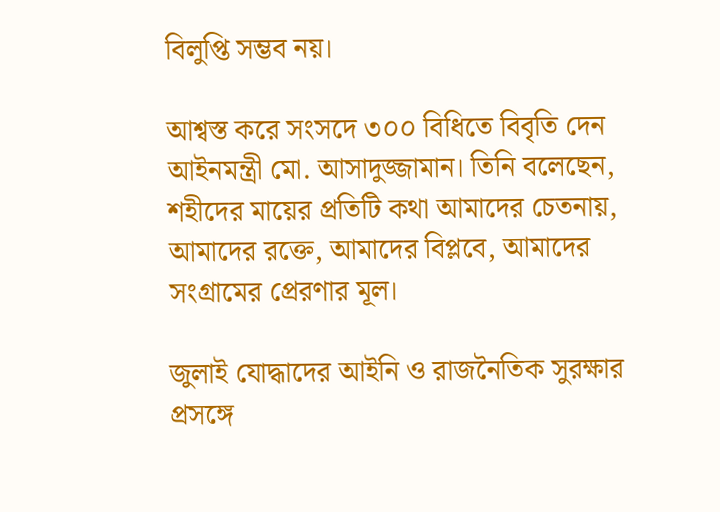বিলুপ্তি সম্ভব নয়।

আশ্বস্ত করে সংসদে ৩০০ বিধিতে বিবৃতি দেন আইনমন্ত্রী মো. আসাদুজ্জামান। তিনি বলেছেন, শহীদের মায়ের প্রতিটি কথা আমাদের চেতনায়, আমাদের রক্তে, আমাদের বিপ্লবে, আমাদের সংগ্রামের প্রেরণার মূল।

জুলাই যোদ্ধাদের আইনি ও রাজনৈতিক সুরক্ষার প্রসঙ্গে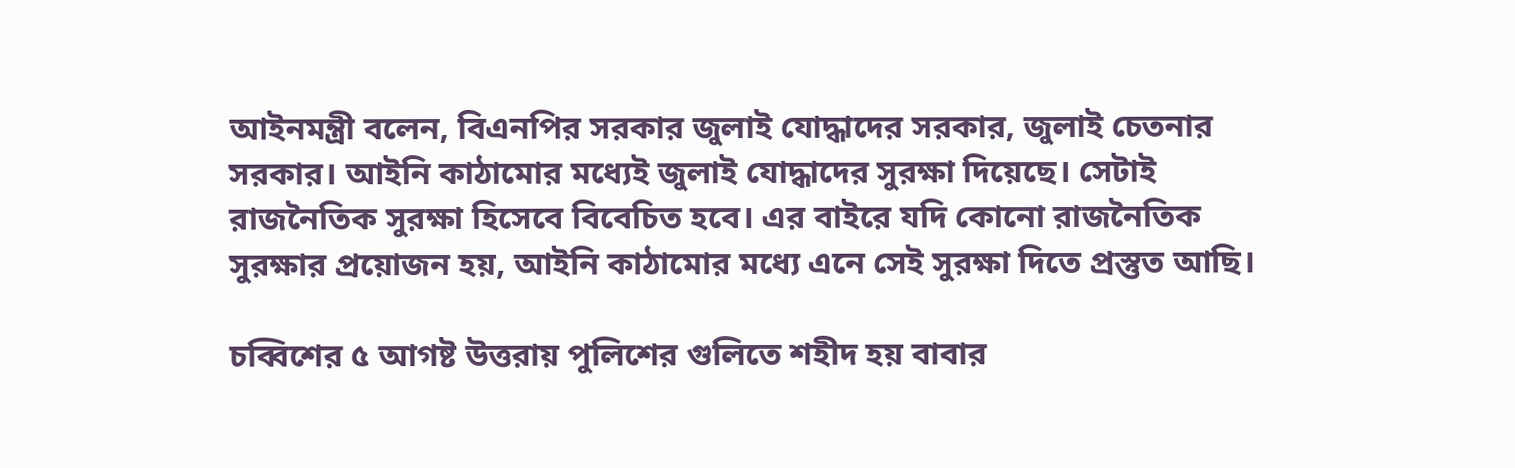আইনমন্ত্রী বলেন, বিএনপির সরকার জুলাই যোদ্ধাদের সরকার, জুলাই চেতনার সরকার। আইনি কাঠামোর মধ্যেই জুলাই যোদ্ধাদের সুরক্ষা দিয়েছে। সেটাই রাজনৈতিক সুরক্ষা হিসেবে বিবেচিত হবে। এর বাইরে যদি কোনো রাজনৈতিক সুরক্ষার প্রয়োজন হয়, আইনি কাঠামোর মধ্যে এনে সেই সুরক্ষা দিতে প্রস্তুত আছি।

চব্বিশের ৫ আগষ্ট উত্তরায় পুলিশের গুলিতে শহীদ হয় বাবার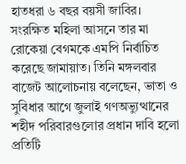হাতধরা ৬ বছর বয়সী জাবির। সংরক্ষিত মহিলা আসনে তার মা রোকেয়া বেগমকে এমপি নির্বাচিত করেছে জামায়াত। তিনি মঙ্গলবার বাজেট আলোচনায় বলেছেন, ভাতা ও সুবিধার আগে জুলাই গণঅভ্যুত্থানের শহীদ পরিবারগুলোর প্রধান দাবি হলো প্রতিটি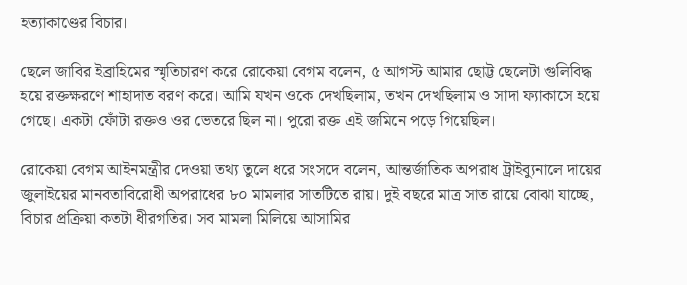হত্যাকাণ্ডের বিচার।

ছেলে জাবির ইব্রাহিমের স্মৃতিচারণ করে রোকেয়া বেগম বলেন, ৫ আগস্ট আমার ছোট্ট ছেলেটা গুলিবিদ্ধ হয়ে রক্তক্ষরণে শাহাদাত বরণ করে। আমি যখন ওকে দেখছিলাম, তখন দেখছিলাম ও সাদা ফ্যাকাসে হয়ে গেছে। একটা ফোঁটা রক্তও ওর ভেতরে ছিল না। পুরো রক্ত এই জমিনে পড়ে গিয়েছিল।

রোকেয়া বেগম আইনমন্ত্রীর দেওয়া তথ্য তুলে ধরে সংসদে বলেন, আন্তর্জাতিক অপরাধ ট্রাইব্যুনালে দায়ের জুলাইয়ের মানবতাবিরোধী অপরাধের ৮০ মামলার সাতটিতে রায়। দুই বছরে মাত্র সাত রায়ে বোঝা যাচ্ছে, বিচার প্রক্রিয়া কতটা ধীরগতির। সব মামলা মিলিয়ে আসামির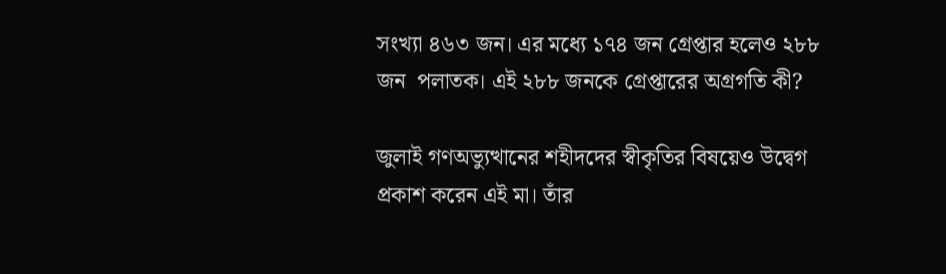সংখ্যা ৪৬৩ জন। এর মধ্যে ১৭৪ জন গ্রেপ্তার হলেও ২৮৮ জন  পলাতক। এই ২৮৮ জনকে গ্রেপ্তারের অগ্রগতি কী?

জুলাই গণঅভ্যুত্থানের শহীদদের স্বীকৃতির বিষয়েও উদ্বেগ প্রকাশ করেন এই মা। তাঁর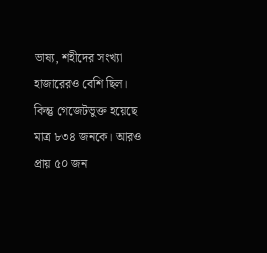ভাষ্য, শহীদের সংখ্যা হাজারেরও বেশি ছিল। কিন্তু গেজেটভুক্ত হয়েছে মাত্র ৮৩৪ জনকে। আরও প্রায় ৫০ জন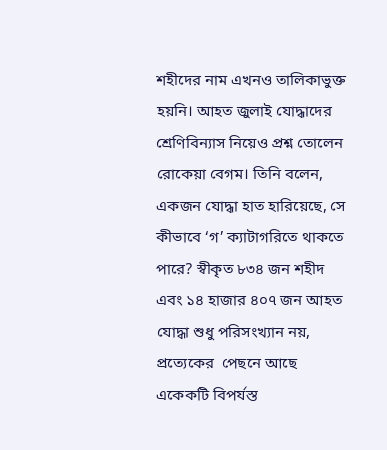শহীদের নাম এখনও তালিকাভুক্ত হয়নি। আহত জুলাই যোদ্ধাদের শ্রেণিবিন্যাস নিয়েও প্রশ্ন তোলেন রোকেয়া বেগম। তিনি বলেন, একজন যোদ্ধা হাত হারিয়েছে, সে কীভাবে ‘গ’ ক্যাটাগরিতে থাকতে পারে? স্বীকৃত ৮৩৪ জন শহীদ এবং ১৪ হাজার ৪০৭ জন আহত যোদ্ধা শুধু পরিসংখ্যান নয়, প্রত্যেকের  পেছনে আছে একেকটি বিপর্যস্ত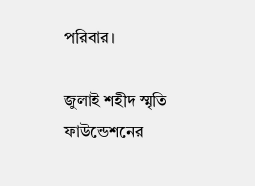পরিবার।

জুলাই শহীদ স্মৃতি ফাউন্ডেশনের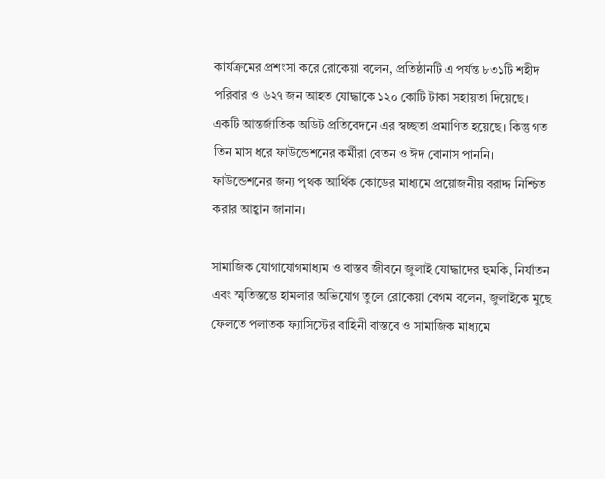কার্যক্রমের প্রশংসা করে রোকেয়া বলেন, প্রতিষ্ঠানটি এ পর্যন্ত ৮৩১টি শহীদ পরিবার ও ৬২৭ জন আহত যোদ্ধাকে ১২০ কোটি টাকা সহায়তা দিয়েছে। একটি আন্তর্জাতিক অডিট প্রতিবেদনে এর স্বচ্ছতা প্রমাণিত হয়েছে। কিন্তু গত তিন মাস ধরে ফাউন্ডেশনের কর্মীরা বেতন ও ঈদ বোনাস পাননি। ফাউন্ডেশনের জন্য পৃথক আর্থিক কোডের মাধ্যমে প্রয়োজনীয় বরাদ্দ নিশ্চিত করার আহ্বান জানান।

সামাজিক যোগাযোগমাধ্যম ও বাস্তব জীবনে জুলাই যোদ্ধাদের হুমকি, নির্যাতন এবং স্মৃতিস্তম্ভে হামলার অভিযোগ তুলে রোকেয়া বেগম বলেন, জুলাইকে মুছে ফেলতে পলাতক ফ্যাসিস্টের বাহিনী বাস্তবে ও সামাজিক মাধ্যমে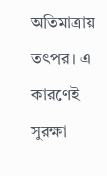অতিমাত্রায় তৎপর। এ কারণেই সুরক্ষা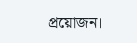প্রয়োজন।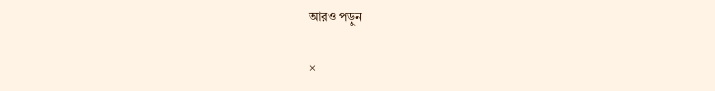আরও পড়ুন

×